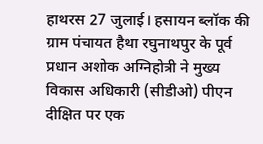हाथरस 27 जुलाई। हसायन ब्लॉक की ग्राम पंचायत हैथा रघुनाथपुर के पूर्व प्रधान अशोक अग्निहोत्री ने मुख्य विकास अधिकारी (सीडीओ) पीएन दीक्षित पर एक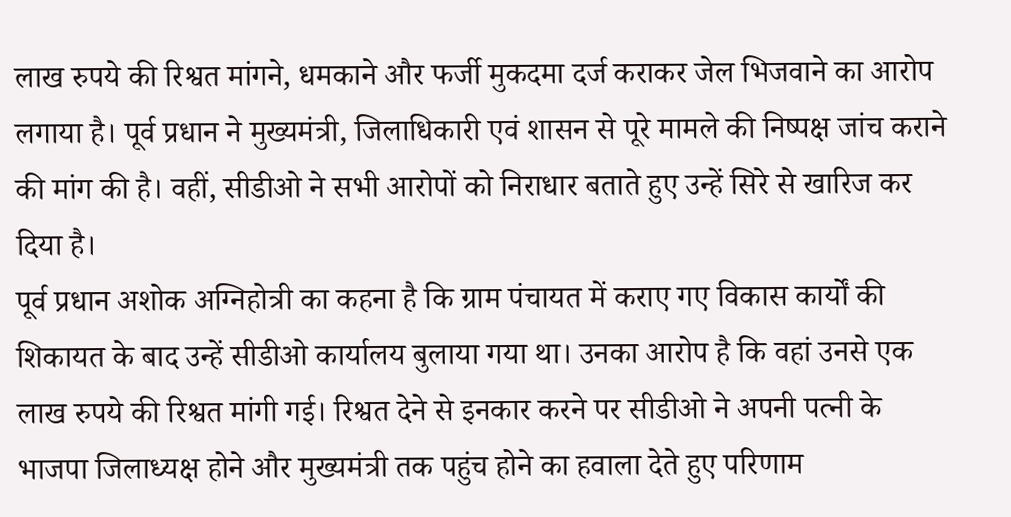लाख रुपये की रिश्वत मांगने, धमकाने और फर्जी मुकदमा दर्ज कराकर जेल भिजवाने का आरोप लगाया है। पूर्व प्रधान ने मुख्यमंत्री, जिलाधिकारी एवं शासन से पूरे मामले की निष्पक्ष जांच कराने की मांग की है। वहीं, सीडीओ ने सभी आरोपों को निराधार बताते हुए उन्हें सिरे से खारिज कर दिया है।
पूर्व प्रधान अशोक अग्निहोत्री का कहना है कि ग्राम पंचायत में कराए गए विकास कार्यों की शिकायत के बाद उन्हें सीडीओ कार्यालय बुलाया गया था। उनका आरोप है कि वहां उनसे एक लाख रुपये की रिश्वत मांगी गई। रिश्वत देने से इनकार करने पर सीडीओ ने अपनी पत्नी के भाजपा जिलाध्यक्ष होने और मुख्यमंत्री तक पहुंच होने का हवाला देते हुए परिणाम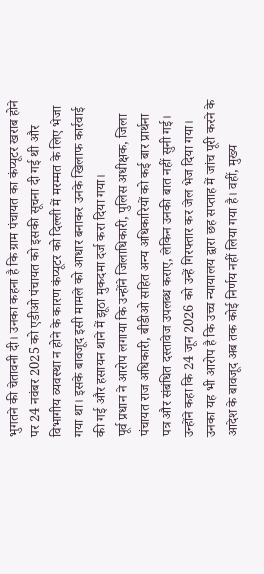भुगतने की चेतावनी दी। उनका कहना है कि ग्राम पंचायत का कंप्यूटर खराब होने पर 24 नवंबर 2025 को एडीओ पंचायत को इसकी सूचना दी गई थी और विभागीय व्यवस्था न होने के कारण कंप्यूटर को दिल्ली में मरम्मत के लिए भेजा गया था। इसके बावजूद इसी मामले को आधार बनाकर उनके खिलाफ कार्रवाई की गई और हसायन थाने में झूठा मुकदमा दर्ज करा दिया गया।
पूर्व प्रधान ने आरोप लगाया कि उन्होंने जिलाधिकारी, पुलिस अधीक्षक, जिला पंचायत राज अधिकारी, बीडीओ सहित अन्य अधिकारियों को कई बार प्रार्थना पत्र और संबंधित दस्तावेज उपलब्ध कराए, लेकिन उनकी बात नहीं सुनी गई। उन्होंने कहा कि 24 जून 2026 को उन्हें गिरफ्तार कर जेल भेज दिया गया। उनका यह भी आरोप है कि उच्च न्यायालय द्वारा छह सप्ताह में जांच पूरी करने के आदेश के बावजूद अब तक कोई निर्णय नहीं लिया गया है। वहीं, मुख्य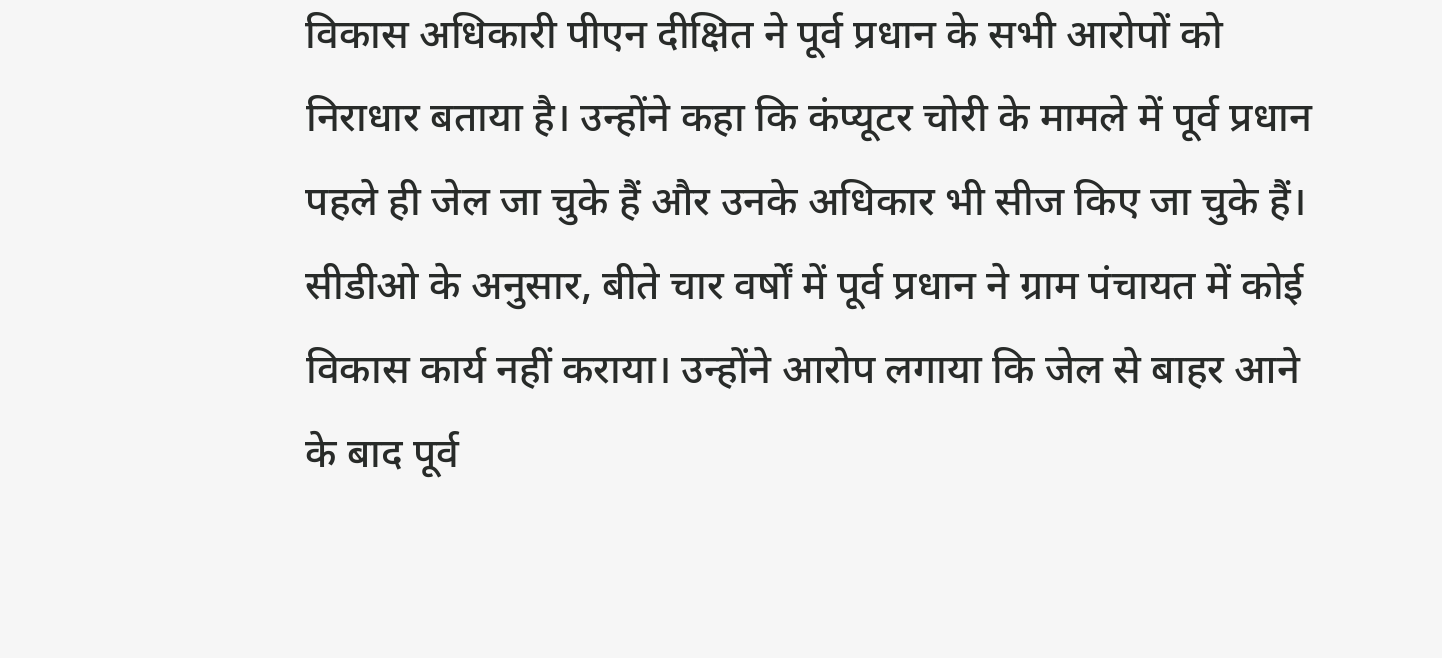विकास अधिकारी पीएन दीक्षित ने पूर्व प्रधान के सभी आरोपों को निराधार बताया है। उन्होंने कहा कि कंप्यूटर चोरी के मामले में पूर्व प्रधान पहले ही जेल जा चुके हैं और उनके अधिकार भी सीज किए जा चुके हैं। सीडीओ के अनुसार, बीते चार वर्षों में पूर्व प्रधान ने ग्राम पंचायत में कोई विकास कार्य नहीं कराया। उन्होंने आरोप लगाया कि जेल से बाहर आने के बाद पूर्व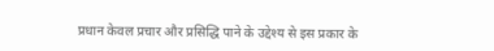प्रधान केवल प्रचार और प्रसिद्धि पाने के उद्देश्य से इस प्रकार के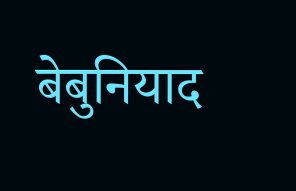बेबुनियाद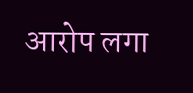आरोप लगा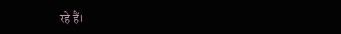रहे हैं।